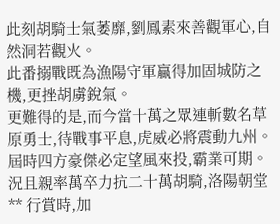此刻胡騎士氣萎靡,劉鳳素來善觀軍心,自然洞若觀火。
此番搦戰既為漁陽守軍贏得加固城防之機,更挫胡虜銳氣。
更難得的是,而今當十萬之眾連斬數名草原勇士,待戰事平息,虎威必將震動九州。
屆時四方豪傑必定望風來投,霸業可期。
況且親率萬卒力抗二十萬胡騎,洛陽朝堂 ** 行賞時,加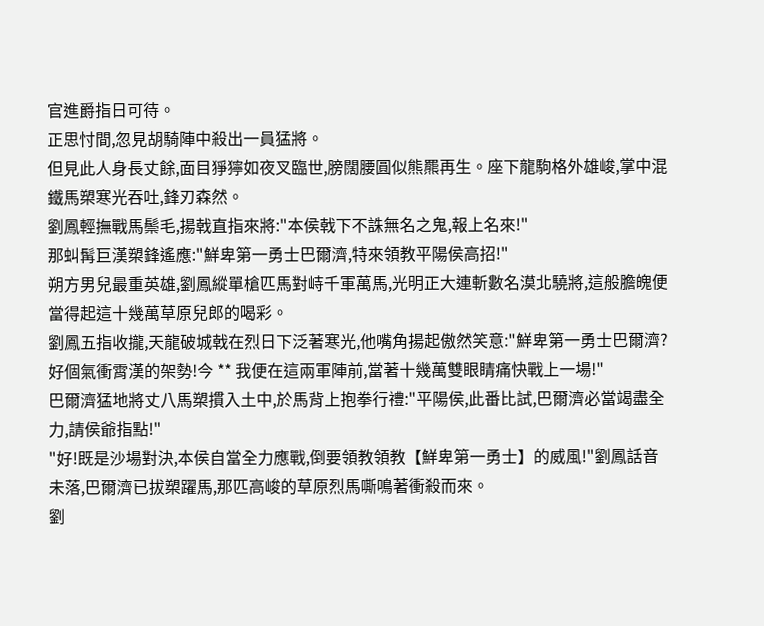官進爵指日可待。
正思忖間,忽見胡騎陣中殺出一員猛將。
但見此人身長丈餘,面目猙獰如夜叉臨世,膀闊腰圓似熊羆再生。座下龍駒格外雄峻,掌中混鐵馬槊寒光吞吐,鋒刃森然。
劉鳳輕撫戰馬鬃毛,揚戟直指來將:"本侯戟下不誅無名之鬼,報上名來!"
那虯髯巨漢槊鋒遙應:"鮮卑第一勇士巴爾濟,特來領教平陽侯高招!"
朔方男兒最重英雄,劉鳳縱單槍匹馬對峙千軍萬馬,光明正大連斬數名漠北驍將,這般膽魄便當得起這十幾萬草原兒郎的喝彩。
劉鳳五指收攏,天龍破城戟在烈日下泛著寒光,他嘴角揚起傲然笑意:"鮮卑第一勇士巴爾濟?好個氣衝霄漢的架勢!今 ** 我便在這兩軍陣前,當著十幾萬雙眼睛痛快戰上一場!"
巴爾濟猛地將丈八馬槊摜入土中,於馬背上抱拳行禮:"平陽侯,此番比試,巴爾濟必當竭盡全力,請侯爺指點!"
"好!既是沙場對決,本侯自當全力應戰,倒要領教領教【鮮卑第一勇士】的威風!"劉鳳話音未落,巴爾濟已拔槊躍馬,那匹高峻的草原烈馬嘶鳴著衝殺而來。
劉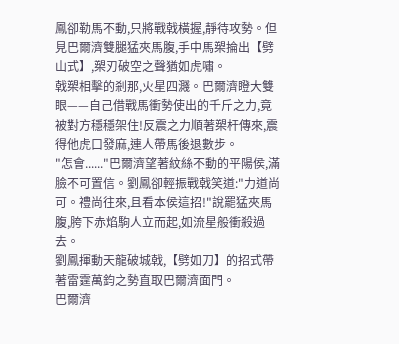鳳卻勒馬不動,只將戰戟橫握,靜待攻勢。但見巴爾濟雙腿猛夾馬腹,手中馬槊掄出【劈山式】,槊刃破空之聲猶如虎嘯。
戟槊相擊的剎那,火星四濺。巴爾濟瞪大雙眼——自己借戰馬衝勢使出的千斤之力,竟被對方穩穩架住!反震之力順著槊杆傳來,震得他虎口發麻,連人帶馬後退數步。
"怎會......"巴爾濟望著紋絲不動的平陽侯,滿臉不可置信。劉鳳卻輕振戰戟笑道:"力道尚可。禮尚往來,且看本侯這招!"說罷猛夾馬腹,胯下赤焰駒人立而起,如流星般衝殺過去。
劉鳳揮動天龍破城戟,【劈如刀】的招式帶著雷霆萬鈞之勢直取巴爾濟面門。
巴爾濟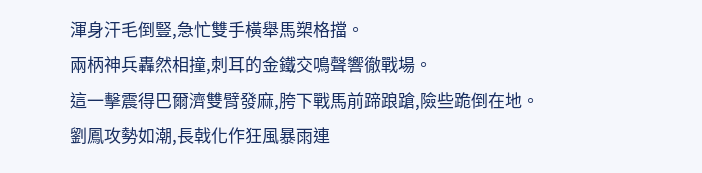渾身汗毛倒豎,急忙雙手橫舉馬槊格擋。
兩柄神兵轟然相撞,刺耳的金鐵交鳴聲響徹戰場。
這一擊震得巴爾濟雙臂發麻,胯下戰馬前蹄踉蹌,險些跪倒在地。
劉鳳攻勢如潮,長戟化作狂風暴雨連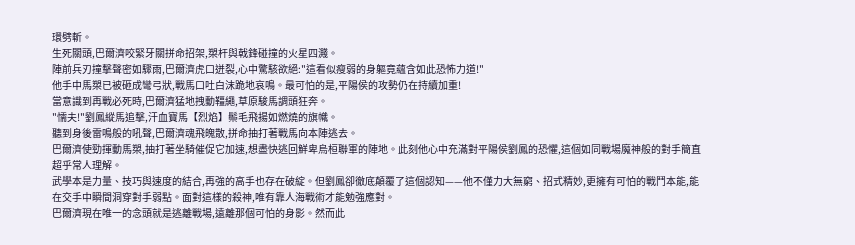環劈斬。
生死關頭,巴爾濟咬緊牙關拼命招架,槊杆與戟鋒碰撞的火星四濺。
陣前兵刃撞擊聲密如驟雨,巴爾濟虎口迸裂,心中驚駭欲絕:"這看似瘦弱的身軀竟蘊含如此恐怖力道!"
他手中馬槊已被砸成彎弓狀,戰馬口吐白沫跪地哀鳴。最可怕的是,平陽侯的攻勢仍在持續加重!
當意識到再戰必死時,巴爾濟猛地拽動韁繩,草原駿馬調頭狂奔。
"懦夫!"劉鳳縱馬追擊,汗血寶馬【烈焰】鬃毛飛揚如燃燒的旗幟。
聽到身後雷鳴般的吼聲,巴爾濟魂飛魄散,拼命抽打著戰馬向本陣逃去。
巴爾濟使勁揮動馬槊,抽打著坐騎催促它加速,想盡快逃回鮮卑烏桓聯軍的陣地。此刻他心中充滿對平陽侯劉鳳的恐懼,這個如同戰場魔神般的對手簡直超乎常人理解。
武學本是力量、技巧與速度的結合,再強的高手也存在破綻。但劉鳳卻徹底顛覆了這個認知——他不僅力大無窮、招式精妙,更擁有可怕的戰鬥本能,能在交手中瞬間洞穿對手弱點。面對這樣的殺神,唯有靠人海戰術才能勉強應對。
巴爾濟現在唯一的念頭就是逃離戰場,遠離那個可怕的身影。然而此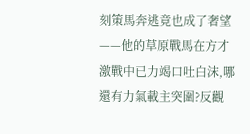刻策馬奔逃竟也成了奢望——他的草原戰馬在方才激戰中已力竭口吐白沫,哪還有力氣載主突圍?反觀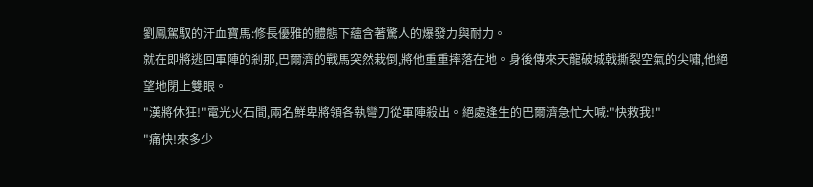劉鳳駕馭的汗血寶馬:修長優雅的體態下蘊含著驚人的爆發力與耐力。
就在即將逃回軍陣的剎那,巴爾濟的戰馬突然栽倒,將他重重摔落在地。身後傳來天龍破城戟撕裂空氣的尖嘯,他絕望地閉上雙眼。
"漢將休狂!"電光火石間,兩名鮮卑將領各執彎刀從軍陣殺出。絕處逢生的巴爾濟急忙大喊:"快救我!"
"痛快!來多少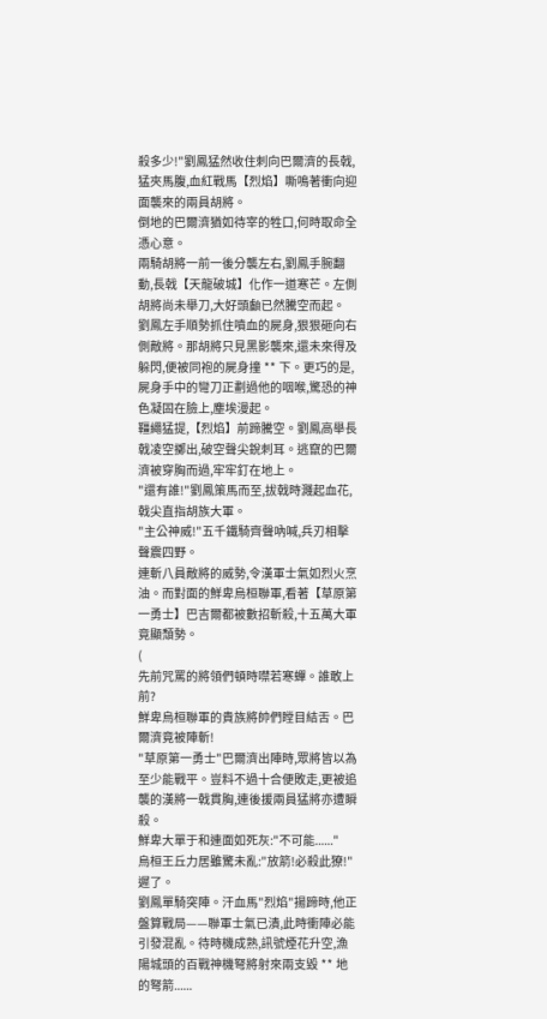殺多少!"劉鳳猛然收住刺向巴爾濟的長戟,猛夾馬腹,血紅戰馬【烈焰】嘶鳴著衝向迎面襲來的兩員胡將。
倒地的巴爾濟猶如待宰的牲口,何時取命全憑心意。
兩騎胡將一前一後分襲左右,劉鳳手腕翻動,長戟【天龍破城】化作一道寒芒。左側胡將尚未舉刀,大好頭顱已然騰空而起。
劉鳳左手順勢抓住噴血的屍身,狠狠砸向右側敵將。那胡將只見黑影襲來,還未來得及躲閃,便被同袍的屍身撞 ** 下。更巧的是,屍身手中的彎刀正劃過他的咽喉,驚恐的神色凝固在臉上,塵埃漫起。
韁繩猛提,【烈焰】前蹄騰空。劉鳳高舉長戟凌空擲出,破空聲尖銳刺耳。逃竄的巴爾濟被穿胸而過,牢牢釘在地上。
"還有誰!"劉鳳策馬而至,拔戟時濺起血花,戟尖直指胡族大軍。
"主公神威!"五千鐵騎齊聲吶喊,兵刃相擊聲震四野。
連斬八員敵將的威勢,令漢軍士氣如烈火烹油。而對面的鮮卑烏桓聯軍,看著【草原第一勇士】巴吉爾都被數招斬殺,十五萬大軍竟顯頹勢。
(
先前咒罵的將領們頓時噤若寒蟬。誰敢上前?
鮮卑烏桓聯軍的貴族將帥們瞠目結舌。巴爾濟竟被陣斬!
"草原第一勇士"巴爾濟出陣時,眾將皆以為至少能戰平。豈料不過十合便敗走,更被追襲的漢將一戟貫胸,連後援兩員猛將亦遭瞬殺。
鮮卑大單于和連面如死灰:"不可能......"
烏桓王丘力居雖驚未亂:"放箭!必殺此獠!"
遲了。
劉鳳單騎突陣。汗血馬"烈焰"揚蹄時,他正盤算戰局——聯軍士氣已潰,此時衝陣必能引發混亂。待時機成熟,訊號煙花升空,漁陽城頭的百戰神機弩將射來兩支毀 ** 地的弩箭......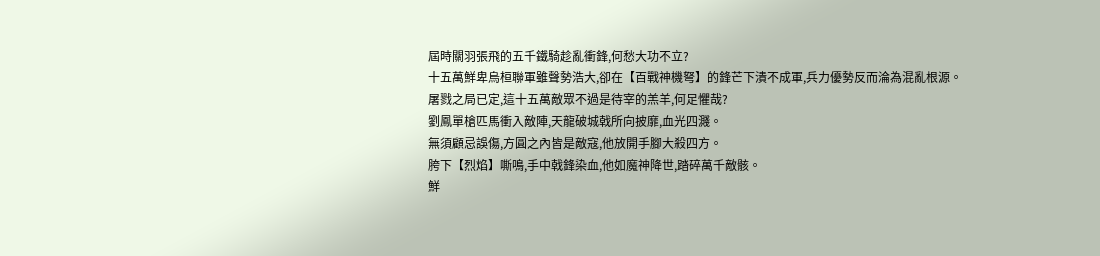屆時關羽張飛的五千鐵騎趁亂衝鋒,何愁大功不立?
十五萬鮮卑烏桓聯軍雖聲勢浩大,卻在【百戰神機弩】的鋒芒下潰不成軍,兵力優勢反而淪為混亂根源。
屠戮之局已定,這十五萬敵眾不過是待宰的羔羊,何足懼哉?
劉鳳單槍匹馬衝入敵陣,天龍破城戟所向披靡,血光四濺。
無須顧忌誤傷,方圓之內皆是敵寇,他放開手腳大殺四方。
胯下【烈焰】嘶鳴,手中戟鋒染血,他如魔神降世,踏碎萬千敵骸。
鮮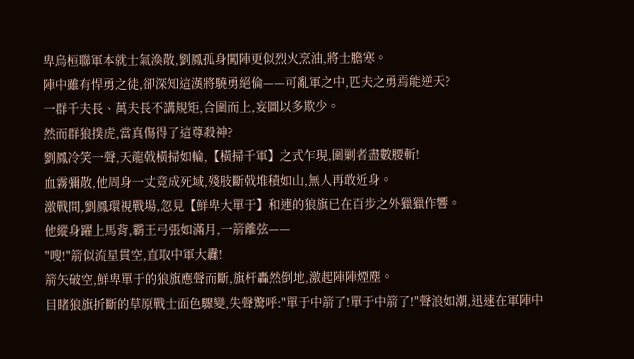卑烏桓聯軍本就士氣渙散,劉鳳孤身闖陣更似烈火烹油,將士膽寒。
陣中雖有悍勇之徒,卻深知這漢將驍勇絕倫——可亂軍之中,匹夫之勇焉能逆天?
一群千夫長、萬夫長不講規矩,合圍而上,妄圖以多欺少。
然而群狼撲虎,當真傷得了這尊殺神?
劉鳳冷笑一聲,天龍戟橫掃如輪,【橫掃千軍】之式乍現,圍剿者盡數腰斬!
血霧彌散,他周身一丈竟成死域,殘肢斷戟堆積如山,無人再敢近身。
激戰間,劉鳳環視戰場,忽見【鮮卑大單于】和連的狼旗已在百步之外獵獵作響。
他縱身躍上馬背,霸王弓張如滿月,一箭離弦——
"嗖!"箭似流星貫空,直取中軍大纛!
箭矢破空,鮮卑單于的狼旗應聲而斷,旗杆轟然倒地,激起陣陣煙塵。
目睹狼旗折斷的草原戰士面色驟變,失聲驚呼:"單于中箭了!單于中箭了!"聲浪如潮,迅速在軍陣中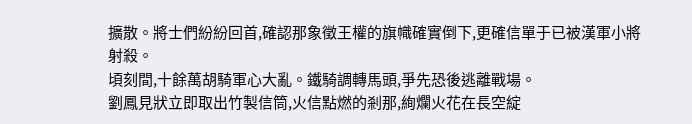擴散。將士們紛紛回首,確認那象徵王權的旗幟確實倒下,更確信單于已被漢軍小將射殺。
頃刻間,十餘萬胡騎軍心大亂。鐵騎調轉馬頭,爭先恐後逃離戰場。
劉鳳見狀立即取出竹製信筒,火信點燃的剎那,絢爛火花在長空綻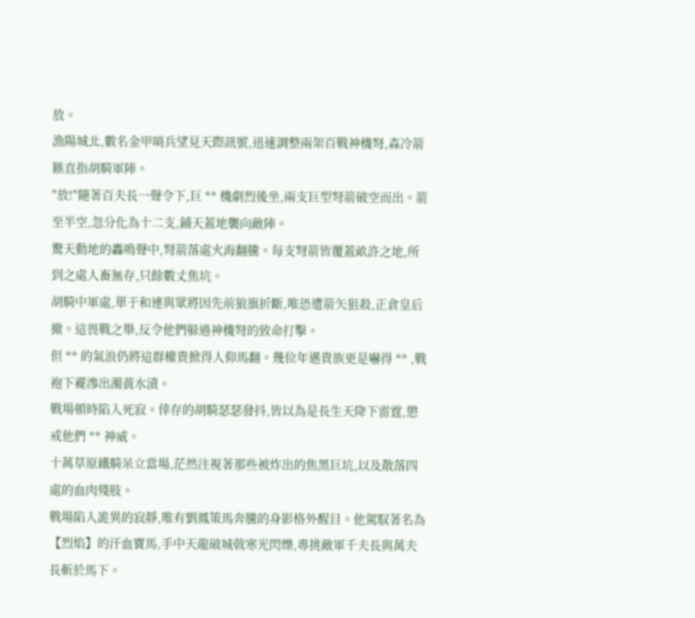放。
漁陽城北,數名金甲哨兵望見天際訊號,迅速調整兩架百戰神機弩,森冷箭鏃直指胡騎軍陣。
"放!"隨著百夫長一聲令下,巨 ** 機劇烈後坐,兩支巨型弩箭破空而出。箭至半空,忽分化為十二支,鋪天蓋地襲向敵陣。
驚天動地的轟鳴聲中,弩箭落處火海翻騰。每支弩箭皆覆蓋畝許之地,所到之處人畜無存,只餘數丈焦坑。
胡騎中軍處,單于和連與眾將因先前狼旗折斷,唯恐遭箭矢狙殺,正倉皇后撤。這畏戰之舉,反令他們躲過神機弩的致命打擊。
但 ** 的氣浪仍將這群權貴掀得人仰馬翻。幾位年邁貴族更是嚇得 ** ,戰袍下襬滲出濁黃水漬。
戰場頓時陷入死寂。倖存的胡騎瑟瑟發抖,皆以為是長生天降下雷霆,懲戒他們 ** 神威。
十萬草原鐵騎呆立當場,茫然注視著那些被炸出的焦黑巨坑,以及散落四處的血肉殘肢。
戰場陷入詭異的寂靜,唯有劉鳳策馬奔騰的身影格外醒目。他駕馭著名為【烈焰】的汗血寶馬,手中天龍破城戟寒光閃爍,專挑敵軍千夫長與萬夫長斬於馬下。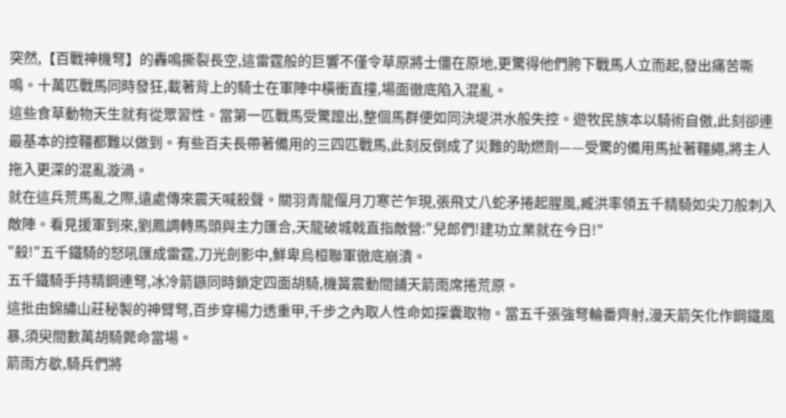突然,【百戰神機弩】的轟鳴撕裂長空,這雷霆般的巨響不僅令草原將士僵在原地,更驚得他們胯下戰馬人立而起,發出痛苦嘶鳴。十萬匹戰馬同時發狂,載著背上的騎士在軍陣中橫衝直撞,場面徹底陷入混亂。
這些食草動物天生就有從眾習性。當第一匹戰馬受驚躥出,整個馬群便如同決堤洪水般失控。遊牧民族本以騎術自傲,此刻卻連最基本的控韁都難以做到。有些百夫長帶著備用的三四匹戰馬,此刻反倒成了災難的助燃劑——受驚的備用馬扯著韁繩,將主人拖入更深的混亂漩渦。
就在這兵荒馬亂之際,遠處傳來震天喊殺聲。關羽青龍偃月刀寒芒乍現,張飛丈八蛇矛捲起腥風,臧洪率領五千精騎如尖刀般刺入敵陣。看見援軍到來,劉鳳調轉馬頭與主力匯合,天龍破城戟直指敵營:"兒郎們!建功立業就在今日!"
"殺!"五千鐵騎的怒吼匯成雷霆,刀光劍影中,鮮卑烏桓聯軍徹底崩潰。
五千鐵騎手持精鋼連弩,冰冷箭鏃同時鎖定四面胡騎,機簧震動間鋪天箭雨席捲荒原。
這批由錦繡山莊秘製的神臂弩,百步穿楊力透重甲,千步之內取人性命如探囊取物。當五千張強弩輪番齊射,漫天箭矢化作鋼鐵風暴,須臾間數萬胡騎斃命當場。
箭雨方歇,騎兵們將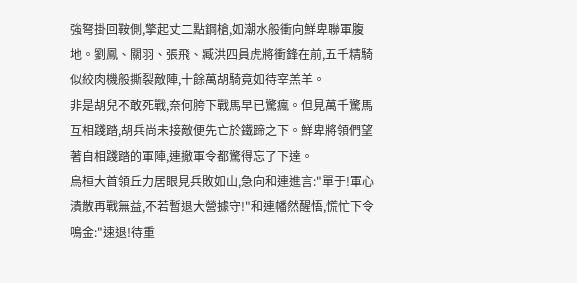強弩掛回鞍側,擎起丈二點鋼槍,如潮水般衝向鮮卑聯軍腹地。劉鳳、關羽、張飛、臧洪四員虎將衝鋒在前,五千精騎似絞肉機般撕裂敵陣,十餘萬胡騎竟如待宰羔羊。
非是胡兒不敢死戰,奈何胯下戰馬早已驚瘋。但見萬千驚馬互相踐踏,胡兵尚未接敵便先亡於鐵蹄之下。鮮卑將領們望著自相踐踏的軍陣,連撤軍令都驚得忘了下達。
烏桓大首領丘力居眼見兵敗如山,急向和連進言:"單于!軍心潰散再戰無益,不若暫退大營據守!"和連幡然醒悟,慌忙下令鳴金:"速退!待重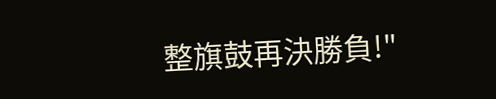整旗鼓再決勝負!"